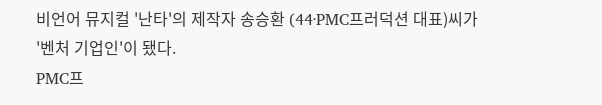비언어 뮤지컬 '난타'의 제작자 송승환 (44·PMC프러덕션 대표)씨가
'벤처 기업인'이 됐다.
PMC프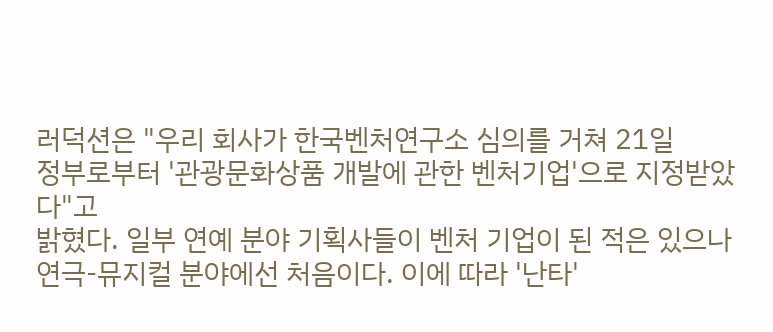러덕션은 "우리 회사가 한국벤처연구소 심의를 거쳐 21일
정부로부터 '관광문화상품 개발에 관한 벤처기업'으로 지정받았다"고
밝혔다. 일부 연예 분야 기획사들이 벤처 기업이 된 적은 있으나
연극-뮤지컬 분야에선 처음이다. 이에 따라 '난타'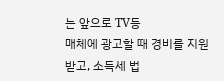는 앞으로 TV등
매체에 광고할 때 경비를 지원받고, 소득세 법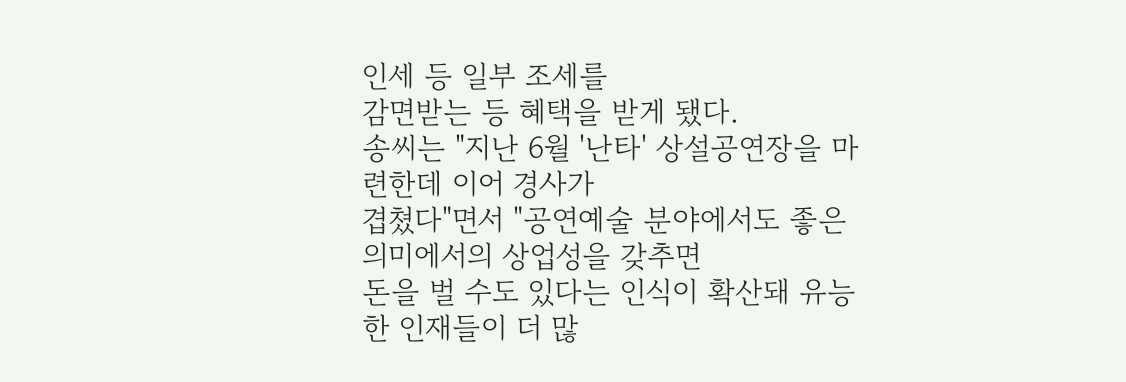인세 등 일부 조세를
감면받는 등 혜택을 받게 됐다.
송씨는 "지난 6월 '난타' 상설공연장을 마련한데 이어 경사가
겹쳤다"면서 "공연예술 분야에서도 좋은 의미에서의 상업성을 갖추면
돈을 벌 수도 있다는 인식이 확산돼 유능한 인재들이 더 많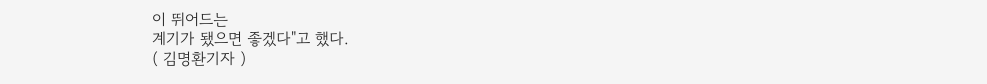이 뛰어드는
계기가 됐으면 좋겠다"고 했다.
( 김명환기자 )